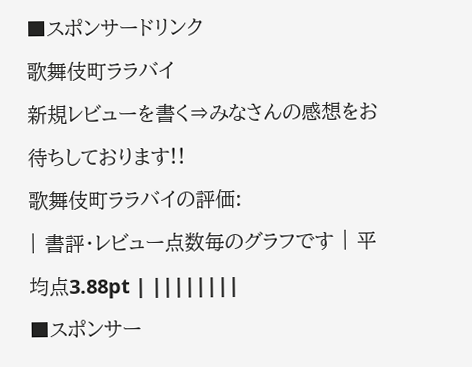■スポンサードリンク
歌舞伎町ララバイ
新規レビューを書く⇒みなさんの感想をお待ちしております!!
歌舞伎町ララバイの評価:
| 書評・レビュー点数毎のグラフです | 平均点3.88pt | ||||||||
■スポンサー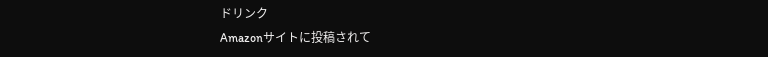ドリンク
Amazonサイトに投稿されて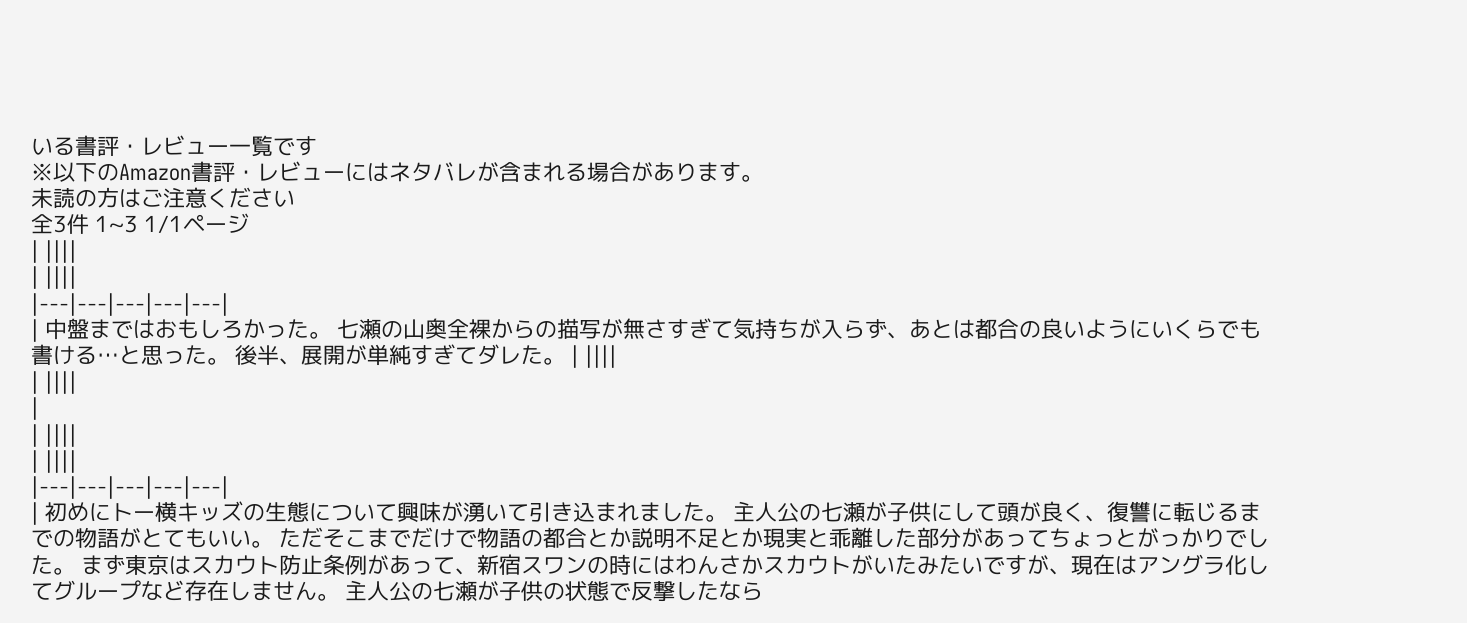いる書評・レビュー一覧です
※以下のAmazon書評・レビューにはネタバレが含まれる場合があります。
未読の方はご注意ください
全3件 1~3 1/1ページ
| ||||
| ||||
|---|---|---|---|---|
| 中盤まではおもしろかった。 七瀬の山奥全裸からの描写が無さすぎて気持ちが入らず、あとは都合の良いようにいくらでも書ける…と思った。 後半、展開が単純すぎてダレた。 | ||||
| ||||
|
| ||||
| ||||
|---|---|---|---|---|
| 初めにトー横キッズの生態について興味が湧いて引き込まれました。 主人公の七瀬が子供にして頭が良く、復讐に転じるまでの物語がとてもいい。 ただそこまでだけで物語の都合とか説明不足とか現実と乖離した部分があってちょっとがっかりでした。 まず東京はスカウト防止条例があって、新宿スワンの時にはわんさかスカウトがいたみたいですが、現在はアングラ化してグループなど存在しません。 主人公の七瀬が子供の状態で反撃したなら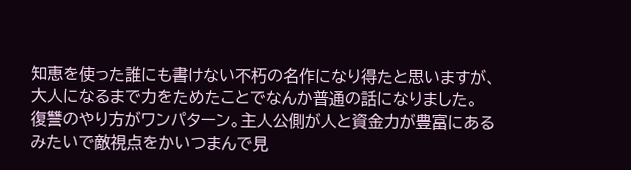知恵を使った誰にも書けない不朽の名作になり得たと思いますが、大人になるまで力をためたことでなんか普通の話になりました。 復讐のやり方がワンパターン。主人公側が人と資金力が豊富にあるみたいで敵視点をかいつまんで見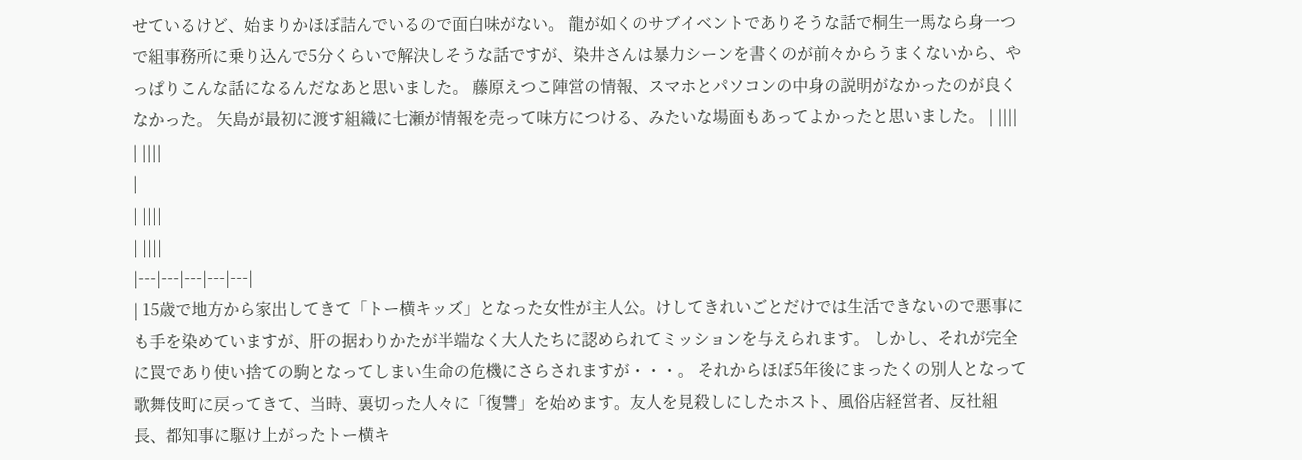せているけど、始まりかほぼ詰んでいるので面白味がない。 龍が如くのサブイベントでありそうな話で桐生一馬なら身一つで組事務所に乗り込んで5分くらいで解決しそうな話ですが、染井さんは暴力シーンを書くのが前々からうまくないから、やっぱりこんな話になるんだなあと思いました。 藤原えつこ陣営の情報、スマホとパソコンの中身の説明がなかったのが良くなかった。 矢島が最初に渡す組織に七瀬が情報を売って味方につける、みたいな場面もあってよかったと思いました。 | ||||
| ||||
|
| ||||
| ||||
|---|---|---|---|---|
| 15歳で地方から家出してきて「トー横キッズ」となった女性が主人公。けしてきれいごとだけでは生活できないので悪事にも手を染めていますが、肝の据わりかたが半端なく大人たちに認められてミッションを与えられます。 しかし、それが完全に罠であり使い捨ての駒となってしまい生命の危機にさらされますが・・・。 それからほぼ5年後にまったくの別人となって歌舞伎町に戻ってきて、当時、裏切った人々に「復讐」を始めます。友人を見殺しにしたホスト、風俗店経営者、反社組長、都知事に駆け上がったトー横キ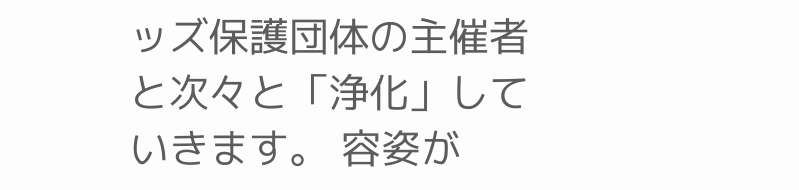ッズ保護団体の主催者と次々と「浄化」していきます。 容姿が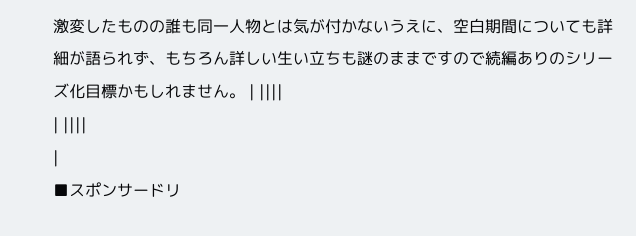激変したものの誰も同一人物とは気が付かないうえに、空白期間についても詳細が語られず、もちろん詳しい生い立ちも謎のままですので続編ありのシリーズ化目標かもしれません。 | ||||
| ||||
|
■スポンサードリ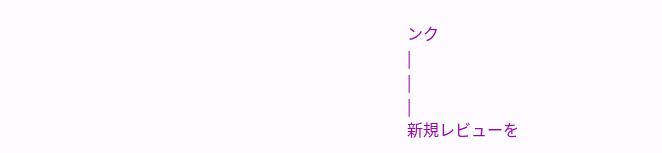ンク
|
|
|
新規レビューを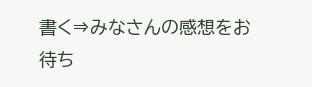書く⇒みなさんの感想をお待ち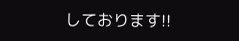しております!!